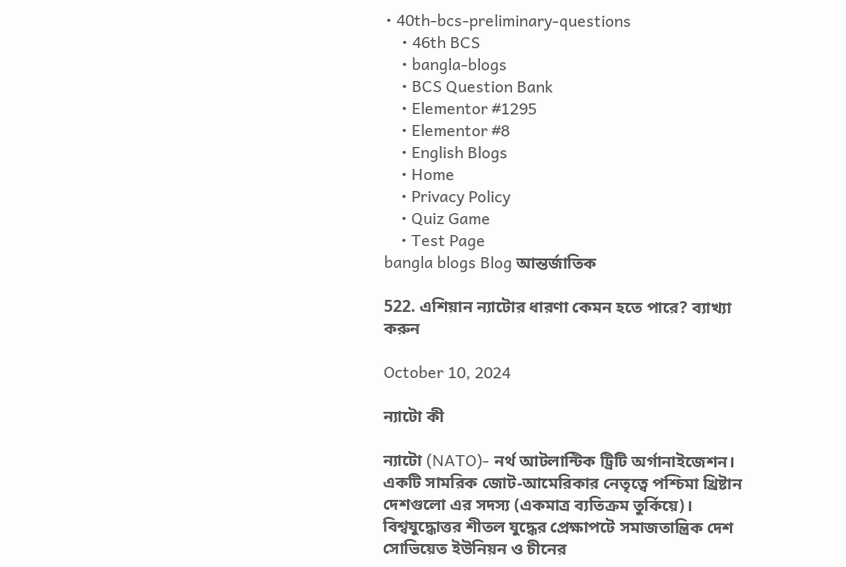• 40th-bcs-preliminary-questions
    • 46th BCS
    • bangla-blogs
    • BCS Question Bank
    • Elementor #1295
    • Elementor #8
    • English Blogs
    • Home
    • Privacy Policy
    • Quiz Game
    • Test Page
bangla blogs Blog আন্তর্জাতিক

522. এশিয়ান ন্যাটোর ধারণা কেমন হতে পারে? ব্যাখ্যা করুন

October 10, 2024

ন্যাটো কী

ন্যাটো (NATO)- নর্থ আটলান্টিক ট্রিটি অর্গানাইজেশন। একটি সামরিক জোট-আমেরিকার নেতৃত্বে পশ্চিমা খ্রিষ্টান দেশগুলো এর সদস্য (একমাত্র ব্যতিক্রম তুর্কিয়ে)। বিশ্বযুদ্ধোত্তর শীতল যুদ্ধের প্রেক্ষাপটে সমাজতান্ত্রিক দেশ সোভিয়েত ইউনিয়ন ও চীনের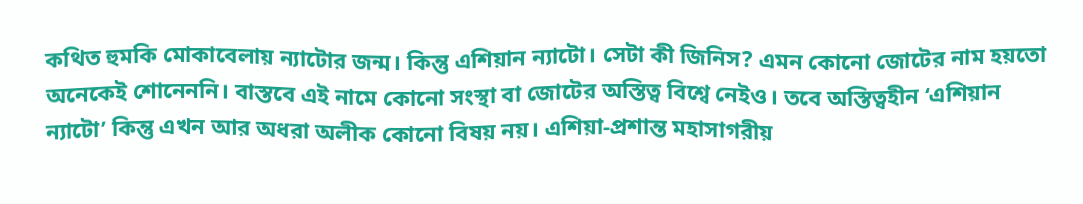কথিত হুমকি মোকাবেলায় ন্যাটোর জন্ম। কিন্তু এশিয়ান ন্যাটো। সেটা কী জিনিস? এমন কোনো জোটের নাম হয়তো অনেকেই শোনেননি। বাস্তবে এই নামে কোনো সংস্থা বা জোটের অস্তিত্ব বিশ্বে নেইও। তবে অস্তিত্বহীন ‘এশিয়ান ন্যাটো’ কিন্তু এখন আর অধরা অলীক কোনো বিষয় নয়। এশিয়া-প্রশান্ত মহাসাগরীয়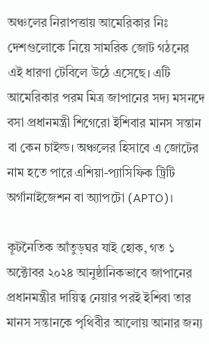অঞ্চলের নিরাপত্তায় আমেরিকার নিঃ দেশগুলোকে নিয়ে সামরিক জোট গঠনের এই ধারণা টেবিলে উঠে এসেছে। এটি আমেরিকার পরম মিত্র জাপানের সদ্য মসনদে বসা প্রধানমন্ত্রী শিগেরো ইশিবার মানস সন্তান বা কেন চাইল্ড। অঞ্চলের হিসাবে এ জোটের নাম হতে পারে এশিয়া-প্যাসিফিক ট্রিটি অর্গানাইজেশন বা অ্যাপটো (APTO)।

কূটনৈতিক আঁতুড়ঘর যাই হোক, গত ১ অক্টোবর ২০২৪ আনুষ্ঠানিকভাবে জাপানের প্রধানমন্ত্রীর দায়িত্ব নেয়ার পরই ইশিবা তার মানস সন্তানকে পৃথিবীর আলোয় আনার জন্য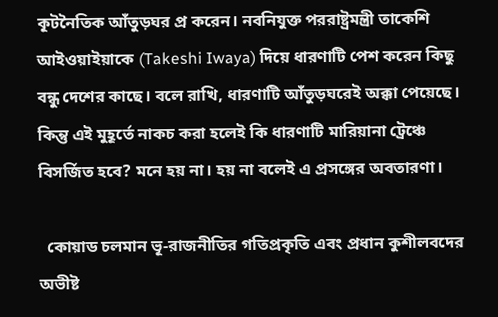কূটনৈতিক আঁতুড়ঘর প্র করেন। নবনিযুক্ত পররাষ্ট্রমন্ত্রী তাকেশি আইওয়াইয়াকে (Takeshi Iwaya) দিয়ে ধারণাটি পেশ করেন কিছু বন্ধু দেশের কাছে। বলে রাখি, ধারণাটি আঁতুড়ঘরেই অক্কা পেয়েছে। কিন্তু এই মুহূর্তে নাকচ করা হলেই কি ধারণাটি মারিয়ানা ট্রেঞ্চে বিসর্জিত হবে? মনে হয় না। হয় না বলেই এ প্রসঙ্গের অবতারণা।

  কোয়াড চলমান ভূ-রাজনীতির গতিপ্রকৃতি এবং প্রধান কুশীলবদের অভীষ্ট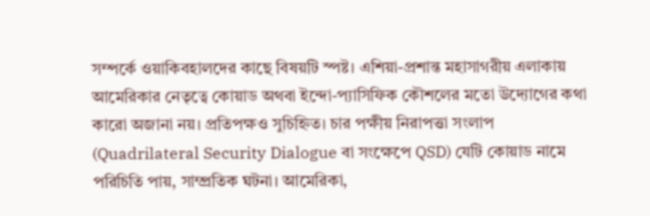সম্পর্কে ওয়াকিবহালদের কাছে বিষয়টি স্পষ্ট। এশিয়া-প্রশান্ত মহাসাগরীয় এলাকায় আমেরিকার নেতৃত্বে কোয়াড অথবা ইন্দো-প্যাসিফিক কৌশলের মতো উদ্যোগের কথা কারো অজানা নয়। প্রতিপক্ষও সুচিহ্নিত। চার পক্ষীয় নিরাপত্তা সংলাপ (Quadrilateral Security Dialogue বা সংক্ষেপে QSD) যেটি কোয়াড নামে পরিচিতি পায়, সাম্প্রতিক ঘটনা। আমেরিকা,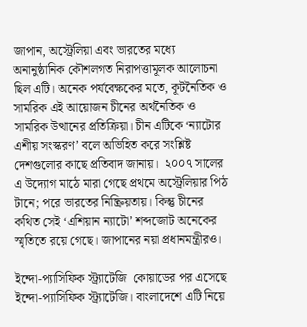জাপান, অস্ট্রেলিয়া এবং ভারতের মধ্যে অনানুষ্ঠানিক কৌশলগত নিরাপত্তামূলক আলোচনা ছিল এটি। অনেক পর্যবেক্ষকের মতে, কূটনৈতিক ও সামরিক এই আয়োজন চীনের অর্থনৈতিক ও সামরিক উত্থানের প্রতিক্রিয়া। চীন এটিকে ‘ন্যাটোর এশীয় সংস্করণ’ বলে অভিহিত করে সংশ্লিষ্ট দেশগুলোর কাছে প্রতিবাদ জানায়।  ২০০৭ সালের এ উদ্যোগ মাঠে মারা গেছে প্রথমে অস্ট্রেলিয়ার পিঠ টানে; পরে ভারতের নিষ্ক্রিয়তায়। কিন্তু চীনের কথিত সেই ‘এশিয়ান ন্যাটো’ শব্দজোট অনেকের স্মৃতিতে রয়ে গেছে। জাপানের নয়া প্রধানমন্ত্রীরও।

ইন্দো-প্যাসিফিক স্ট্র্যাটেজি  কোয়াডের পর এসেছে ইন্দো-প্যাসিফিক স্ট্র্যাটেজি। বাংলাদেশে এটি নিয়ে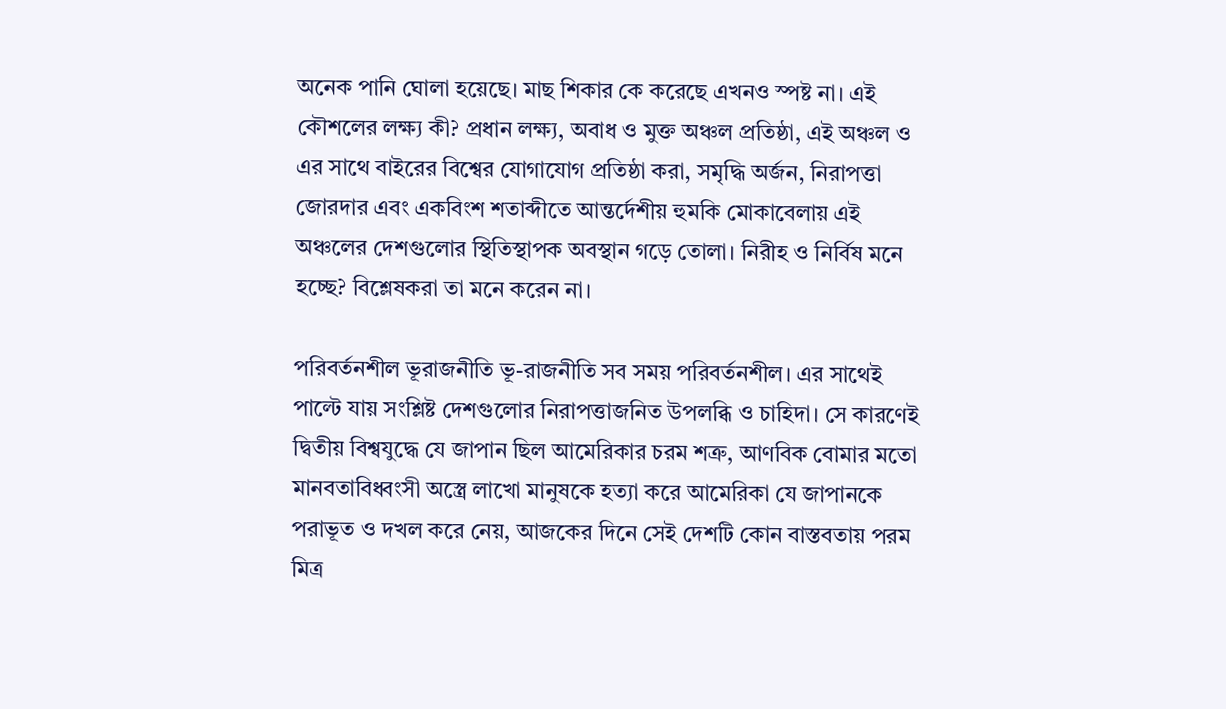অনেক পানি ঘোলা হয়েছে। মাছ শিকার কে করেছে এখনও স্পষ্ট না। এই কৌশলের লক্ষ্য কী? প্রধান লক্ষ্য, অবাধ ও মুক্ত অঞ্চল প্রতিষ্ঠা, এই অঞ্চল ও এর সাথে বাইরের বিশ্বের যোগাযোগ প্রতিষ্ঠা করা, সমৃদ্ধি অর্জন, নিরাপত্তা জোরদার এবং একবিংশ শতাব্দীতে আন্তর্দেশীয় হুমকি মোকাবেলায় এই অঞ্চলের দেশগুলোর স্থিতিস্থাপক অবস্থান গড়ে তোলা। নিরীহ ও নির্বিষ মনে হচ্ছে? বিশ্লেষকরা তা মনে করেন না।

পরিবর্তনশীল ভূরাজনীতি ভূ-রাজনীতি সব সময় পরিবর্তনশীল। এর সাথেই পাল্টে যায় সংশ্লিষ্ট দেশগুলোর নিরাপত্তাজনিত উপলব্ধি ও চাহিদা। সে কারণেই দ্বিতীয় বিশ্বযুদ্ধে যে জাপান ছিল আমেরিকার চরম শত্রু, আণবিক বোমার মতো মানবতাবিধ্বংসী অস্ত্রে লাখো মানুষকে হত্যা করে আমেরিকা যে জাপানকে পরাভূত ও দখল করে নেয়, আজকের দিনে সেই দেশটি কোন বাস্তবতায় পরম মিত্র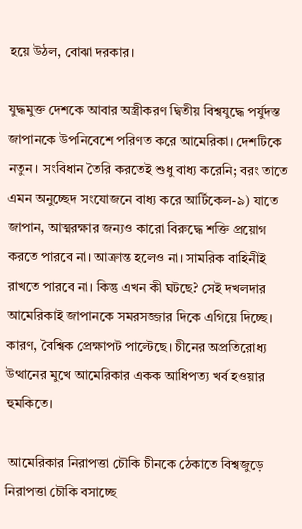হয়ে উঠল, বোঝা দরকার।

যুদ্ধমুক্ত দেশকে আবার অস্ত্রীকরণ দ্বিতীয় বিশ্বযুদ্ধে পর্যুদস্ত জাপানকে উপনিবেশে পরিণত করে আমেরিকা। দেশটিকে নতুন। সংবিধান তৈরি করতেই শুধু বাধ্য করেনি; বরং তাতে এমন অনুচ্ছেদ সংযোজনে বাধ্য করে আর্টিকেল-৯) যাতে জাপান, আত্মরক্ষার জন্যও কারো বিরুদ্ধে শক্তি প্রয়োগ করতে পারবে না। আক্রান্ত হলেও না। সামরিক বাহিনীই রাখতে পারবে না। কিন্তু এখন কী ঘটছে? সেই দখলদার আমেরিকাই জাপানকে সমরসজ্জার দিকে এগিয়ে দিচ্ছে। কারণ, বৈশ্বিক প্রেক্ষাপট পাল্টেছে। চীনের অপ্রতিরোধ্য উত্থানের মুখে আমেরিকার একক আধিপত্য খর্ব হওয়ার হুমকিতে।

 আমেরিকার নিরাপত্তা চৌকি চীনকে ঠেকাতে বিশ্বজুড়ে নিরাপত্তা চৌকি বসাচ্ছে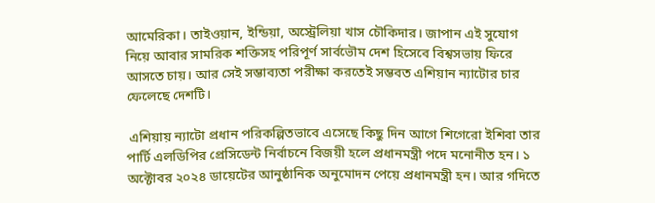আমেরিকা। তাইওয়ান, ইন্ডিয়া, অস্ট্রেলিয়া খাস চৌকিদার। জাপান এই সুযোগ নিয়ে আবার সামরিক শক্তিসহ পরিপূর্ণ সার্বভৌম দেশ হিসেবে বিশ্বসভায় ফিরে আসতে চায়। আর সেই সম্ভাব্যতা পরীক্ষা করতেই সম্ভবত এশিয়ান ন্যাটোর চার ফেলেছে দেশটি।

 এশিয়ায় ন্যাটো প্রধান পরিকল্পিতভাবে এসেছে কিছু দিন আগে শিগেরো ইশিবা তার পার্টি এলডিপির প্রেসিডেন্ট নির্বাচনে বিজয়ী হলে প্রধানমন্ত্রী পদে মনোনীত হন। ১ অক্টোবর ২০২৪ ডায়েটের আনুষ্ঠানিক অনুমোদন পেয়ে প্রধানমন্ত্রী হন। আর গদিতে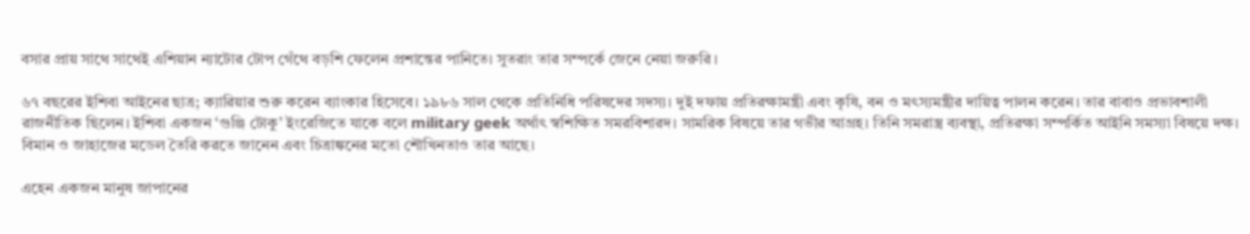বসার প্রায় সাথে সাথেই এশিয়ান ন্যাটোর টোপ গেঁথে বড়শি ফেলেন প্রশান্তের পানিতে। সুতরাং তার সম্পর্কে জেনে নেয়া জরুরি ।

৬৭ বছরের ইশিবা আইনের ছাত্র; ক্যারিয়ার শুরু করেন ব্যাংকার হিসেবে। ১৯৮৬ সাল থেকে প্রতিনিধি পরিষদের সদস্য। দুই দফায় প্রতিরক্ষামন্ত্রী এবং কৃষি, বন ও মৎস্যমন্ত্রীর দায়িত্ব পালন করেন। তার বাবাও প্রভাবশালী রাজনীতিক ছিলেন। ইশিবা একজন ‘গুঞ্জি টোকু’ ইংরেজিতে যাকে বলে military geek অর্থাৎ স্বশিক্ষিত সমরবিশারদ। সামরিক বিষয়ে তার গভীর আগ্রহ। তিনি সমরাস্ত্র ব্যবস্থা, প্রতিরক্ষা সম্পর্কিত আইনি সমস্যা বিষয়ে দক্ষ। বিমান ও জাহাজের মডেল তৈরি করতে জানেন এবং চিত্রাঙ্কনের মতো শৌখিনতাও তার আছে।

এহেন একজন মানুষ জাপানের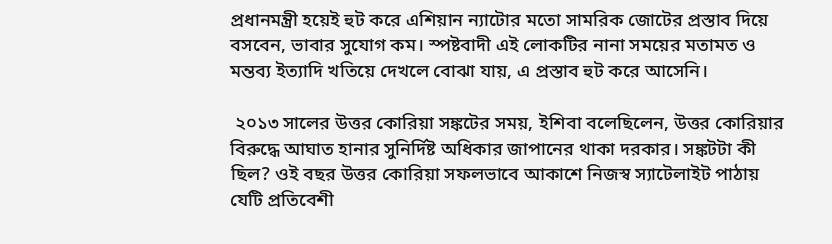প্রধানমন্ত্রী হয়েই হুট করে এশিয়ান ন্যাটোর মতো সামরিক জোটের প্রস্তাব দিয়ে বসবেন, ভাবার সুযোগ কম। স্পষ্টবাদী এই লোকটির নানা সময়ের মতামত ও মন্তব্য ইত্যাদি খতিয়ে দেখলে বোঝা যায়, এ প্রস্তাব হুট করে আসেনি।

 ২০১৩ সালের উত্তর কোরিয়া সঙ্কটের সময়, ইশিবা বলেছিলেন, উত্তর কোরিয়ার বিরুদ্ধে আঘাত হানার সুনির্দিষ্ট অধিকার জাপানের থাকা দরকার। সঙ্কটটা কী ছিল? ওই বছর উত্তর কোরিয়া সফলভাবে আকাশে নিজস্ব স্যাটেলাইট পাঠায় যেটি প্রতিবেশী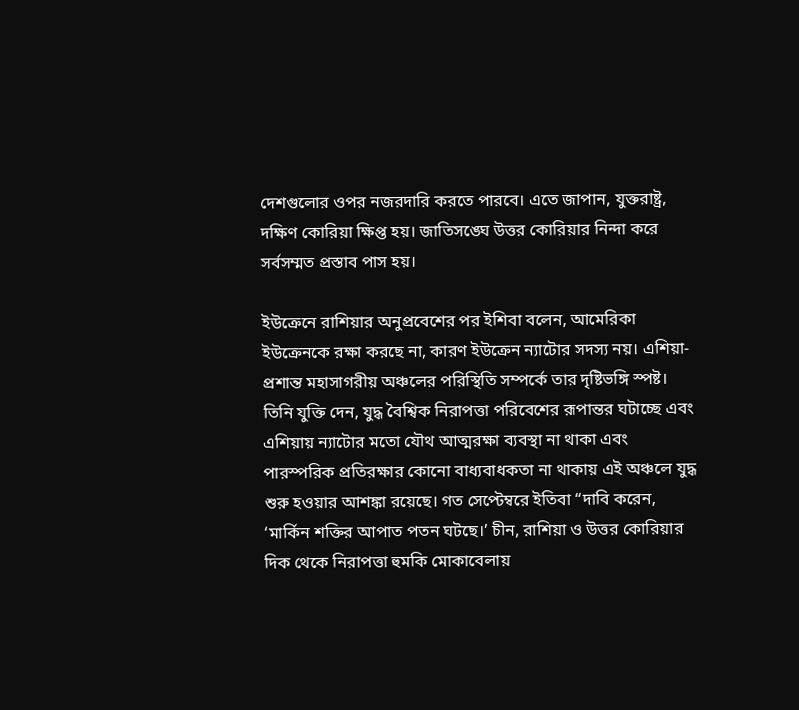দেশগুলোর ওপর নজরদারি করতে পারবে। এতে জাপান, যুক্তরাষ্ট্র, দক্ষিণ কোরিয়া ক্ষিপ্ত হয়। জাতিসঙ্ঘে উত্তর কোরিয়ার নিন্দা করে সর্বসম্মত প্রস্তাব পাস হয়।

ইউক্রেনে রাশিয়ার অনুপ্রবেশের পর ইশিবা বলেন, আমেরিকা ইউক্রেনকে রক্ষা করছে না, কারণ ইউক্রেন ন্যাটোর সদস্য নয়। এশিয়া-প্রশান্ত মহাসাগরীয় অঞ্চলের পরিস্থিতি সম্পর্কে তার দৃষ্টিভঙ্গি স্পষ্ট। তিনি যুক্তি দেন, যুদ্ধ বৈশ্বিক নিরাপত্তা পরিবেশের রূপান্তর ঘটাচ্ছে এবং এশিয়ায় ন্যাটোর মতো যৌথ আত্মরক্ষা ব্যবস্থা না থাকা এবং পারস্পরিক প্রতিরক্ষার কোনো বাধ্যবাধকতা না থাকায় এই অঞ্চলে যুদ্ধ শুরু হওয়ার আশঙ্কা রয়েছে। গত সেপ্টেম্বরে ইতিবা “দাবি করেন, ‘মার্কিন শক্তির আপাত পতন ঘটছে।’ চীন, রাশিয়া ও উত্তর কোরিয়ার দিক থেকে নিরাপত্তা হুমকি মোকাবেলায়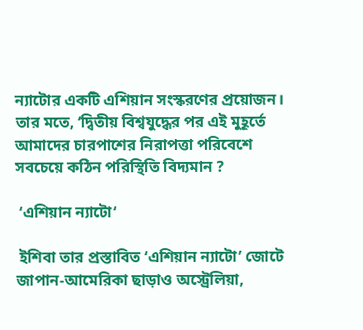ন্যাটোর একটি এশিয়ান সংস্করণের প্রয়োজন। তার মতে, ‘দ্বিতীয় বিশ্বযুদ্ধের পর এই মুহূর্তে আমাদের চারপাশের নিরাপত্তা পরিবেশে সবচেয়ে কঠিন পরিস্থিতি বিদ্যমান ?

 ‘এশিয়ান ন্যাটো‘

 ইশিবা তার প্রস্তাবিত ‘এশিয়ান ন্যাটো’ জোটে জাপান-আমেরিকা ছাড়াও অস্ট্রেলিয়া,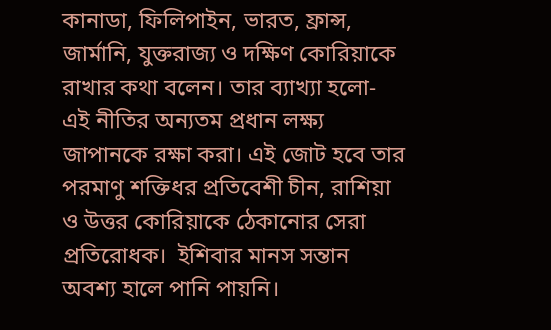কানাডা, ফিলিপাইন, ভারত, ফ্রান্স, জার্মানি, যুক্তরাজ্য ও দক্ষিণ কোরিয়াকে রাখার কথা বলেন। তার ব্যাখ্যা হলো- এই নীতির অন্যতম প্রধান লক্ষ্য জাপানকে রক্ষা করা। এই জোট হবে তার পরমাণু শক্তিধর প্রতিবেশী চীন, রাশিয়া ও উত্তর কোরিয়াকে ঠেকানোর সেরা প্রতিরোধক।  ইশিবার মানস সন্তান অবশ্য হালে পানি পায়নি।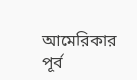আমেরিকার পূর্ব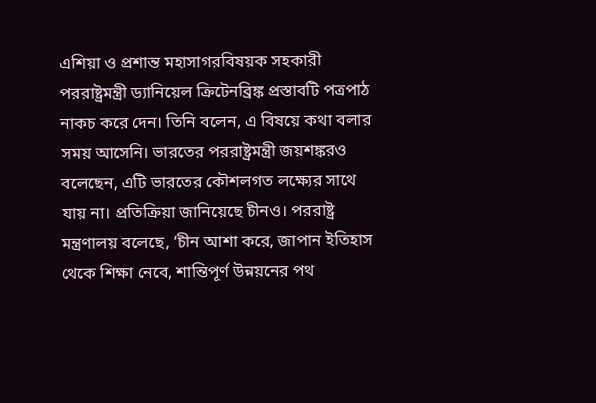এশিয়া ও প্রশান্ত মহাসাগরবিষয়ক সহকারী পররাষ্ট্রমন্ত্রী ড্যানিয়েল ক্রিটেনব্রিঙ্ক প্রস্তাবটি পত্রপাঠ নাকচ করে দেন। তিনি বলেন, এ বিষয়ে কথা বলার সময় আসেনি। ভারতের পররাষ্ট্রমন্ত্রী জয়শঙ্করও বলেছেন, এটি ভারতের কৌশলগত লক্ষ্যের সাথে যায় না। প্রতিক্রিয়া জানিয়েছে চীনও। পররাষ্ট্র মন্ত্রণালয় বলেছে, ‘চীন আশা করে, জাপান ইতিহাস থেকে শিক্ষা নেবে, শান্তিপূর্ণ উন্নয়নের পথ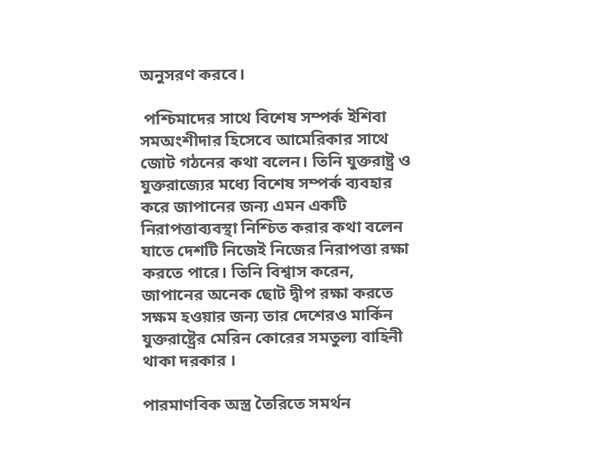অনুসরণ করবে।

 পশ্চিমাদের সাথে বিশেষ সম্পর্ক ইশিবা সমঅংশীদার হিসেবে আমেরিকার সাথে জোট গঠনের কথা বলেন। তিনি যুক্তরাষ্ট্র ও যুক্তরাজ্যের মধ্যে বিশেষ সম্পর্ক ব্যবহার করে জাপানের জন্য এমন একটি নিরাপত্তাব্যবস্থা নিশ্চিত করার কথা বলেন যাতে দেশটি নিজেই নিজের নিরাপত্তা রক্ষা করতে পারে। তিনি বিশ্বাস করেন, জাপানের অনেক ছোট দ্বীপ রক্ষা করতে সক্ষম হওয়ার জন্য তার দেশেরও মার্কিন যুক্তরাষ্ট্রের মেরিন কোরের সমতুল্য বাহিনী থাকা দরকার ।

পারমাণবিক অস্ত্র তৈরিতে সমর্থন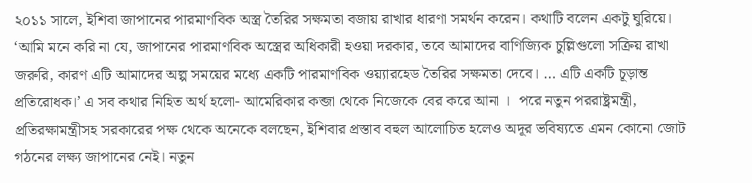২০১১ সালে, ইশিবা জাপানের পারমাণবিক অস্ত্র তৈরির সক্ষমতা বজায় রাখার ধারণা সমর্থন করেন। কথাটি বলেন একটু ঘুরিয়ে। ‘আমি মনে করি না যে, জাপানের পারমাণবিক অস্ত্রের অধিকারী হওয়া দরকার, তবে আমাদের বাণিজ্যিক চুল্লিগুলো সক্রিয় রাখা জরুরি, কারণ এটি আমাদের অল্প সময়ের মধ্যে একটি পারমাণবিক ওয়্যারহেড তৈরির সক্ষমতা দেবে। … এটি একটি চূড়ান্ত প্রতিরোধক।’ এ সব কথার নিহিত অর্থ হলো- আমেরিকার কব্জা থেকে নিজেকে বের করে আনা ।  পরে নতুন পররাষ্ট্রমন্ত্রী, প্রতিরক্ষামন্ত্রীসহ সরকারের পক্ষ থেকে অনেকে বলছেন, ইশিবার প্রস্তাব বহুল আলোচিত হলেও অদূর ভবিষ্যতে এমন কোনো জোট গঠনের লক্ষ্য জাপানের নেই। নতুন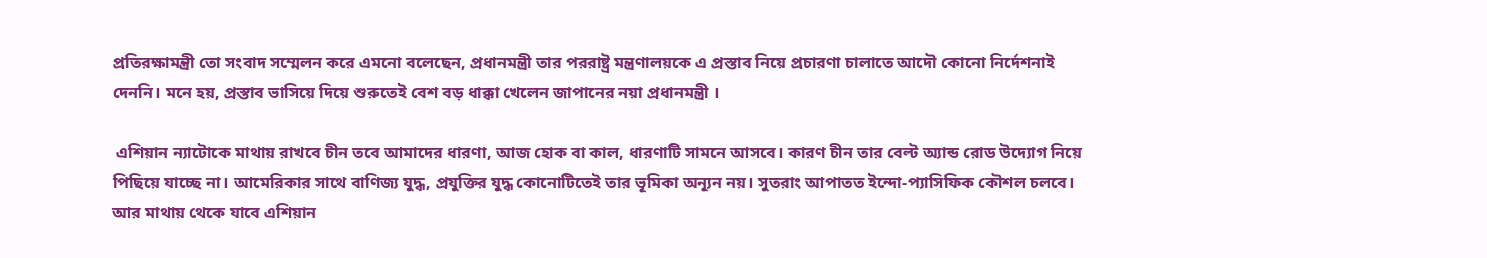প্রতিরক্ষামন্ত্রী তো সংবাদ সম্মেলন করে এমনো বলেছেন, প্রধানমন্ত্রী তার পররাষ্ট্র মন্ত্রণালয়কে এ প্রস্তাব নিয়ে প্রচারণা চালাতে আদৌ কোনো নির্দেশনাই দেননি। মনে হয়, প্রস্তাব ভাসিয়ে দিয়ে শুরুতেই বেশ বড় ধাক্কা খেলেন জাপানের নয়া প্রধানমন্ত্রী ।

 এশিয়ান ন্যাটোকে মাথায় রাখবে চীন তবে আমাদের ধারণা, আজ হোক বা কাল, ধারণাটি সামনে আসবে। কারণ চীন তার বেল্ট অ্যান্ড রোড উদ্যোগ নিয়ে পিছিয়ে যাচ্ছে না। আমেরিকার সাথে বাণিজ্য যুদ্ধ, প্রযুক্তির যুদ্ধ কোনোটিতেই তার ভূমিকা অন্যূন নয়। সুতরাং আপাতত ইন্দো-প্যাসিফিক কৌশল চলবে। আর মাথায় থেকে যাবে এশিয়ান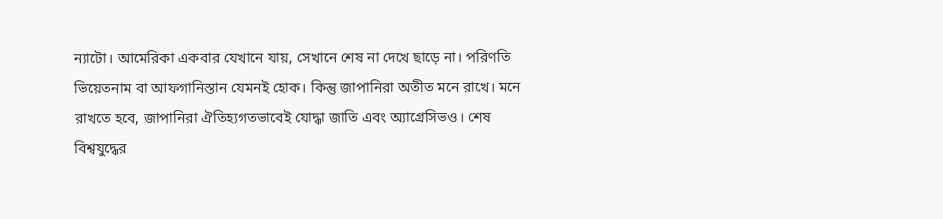ন্যাটো। আমেরিকা একবার যেখানে যায়, সেখানে শেষ না দেখে ছাড়ে না। পরিণতি ভিয়েতনাম বা আফগানিস্তান যেমনই হোক। কিন্তু জাপানিরা অতীত মনে রাখে। মনে রাখতে হবে, জাপানিরা ঐতিহ্যগতভাবেই যোদ্ধা জাতি এবং অ্যাগ্রেসিভও। শেষ বিশ্বযুদ্ধের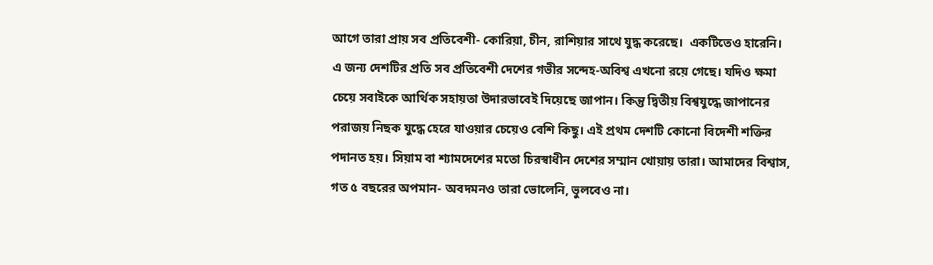আগে তারা প্রায় সব প্রতিবেশী- কোরিয়া, চীন, রাশিয়ার সাথে যুদ্ধ করেছে।  একটিতেও হারেনি। এ জন্য দেশটির প্রতি সব প্রতিবেশী দেশের গভীর সন্দেহ-অবিশ্ব এখনো রয়ে গেছে। যদিও ক্ষমা চেয়ে সবাইকে আর্থিক সহায়তা উদারভাবেই দিয়েছে জাপান। কিন্তু দ্বিতীয় বিশ্বযুদ্ধে জাপানের পরাজয় নিছক যুদ্ধে হেরে যাওয়ার চেয়েও বেশি কিছু। এই প্রথম দেশটি কোনো বিদেশী শক্তির পদানত হয়। সিয়াম বা শ্যামদেশের মতো চিরস্বাধীন দেশের সম্মান খোয়ায় তারা। আমাদের বিশ্বাস, গত ৫ বছরের অপমান- অবদমনও তারা ভোলেনি, ভুলবেও না।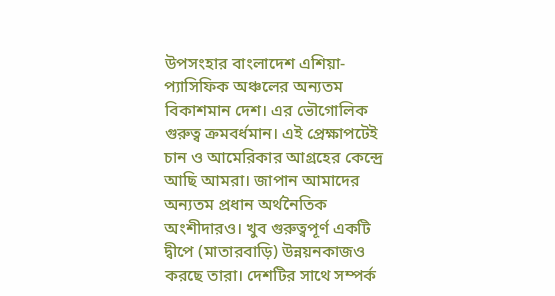উপসংহার বাংলাদেশ এশিয়া-প্যাসিফিক অঞ্চলের অন্যতম বিকাশমান দেশ। এর ভৌগোলিক গুরুত্ব ক্রমবর্ধমান। এই প্রেক্ষাপটেই চান ও আমেরিকার আগ্রহের কেন্দ্রে আছি আমরা। জাপান আমাদের অন্যতম প্রধান অর্থনৈতিক অংশীদারও। খুব গুরুত্বপূর্ণ একটি দ্বীপে (মাতারবাড়ি) উন্নয়নকাজও করছে তারা। দেশটির সাথে সম্পর্ক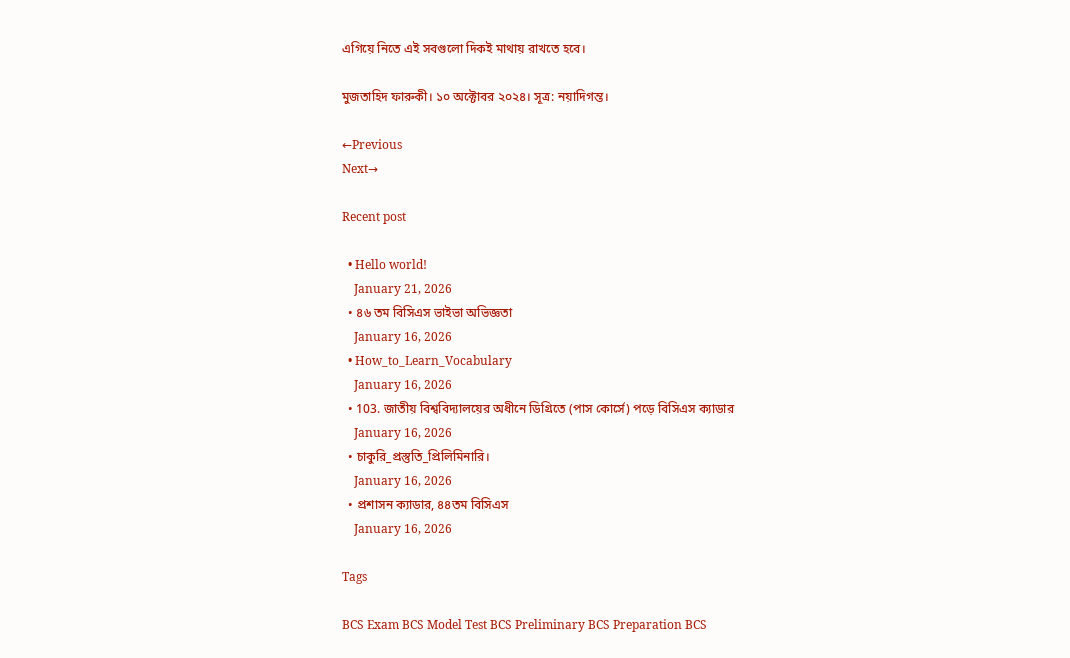এগিয়ে নিতে এই সবগুলো দিকই মাথায় রাখতে হবে।

মুজতাহিদ ফারুকী। ১০ অক্টোবর ২০২৪। সূত্র: নয়াদিগন্ত।

←Previous
Next→

Recent post

  • Hello world!
    January 21, 2026
  • ৪৬ তম বিসিএস ভাইভা অভিজ্ঞতা
    January 16, 2026
  • How_to_Learn_Vocabulary
    January 16, 2026
  • 103. জাতীয় বিশ্ববিদ্যালয়ের অধীনে ডিগ্রিতে (পাস কোর্সে) পড়ে বিসিএস ক্যাডার
    January 16, 2026
  • চাকুরি_প্রস্তুতি_প্রিলিমিনারি।
    January 16, 2026
  • প্রশাসন ক্যাডার, ৪৪তম বিসিএস
    January 16, 2026

Tags

BCS Exam BCS Model Test BCS Preliminary BCS Preparation BCS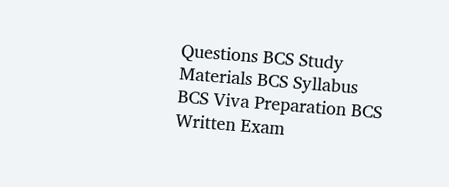Questions BCS Study Materials BCS Syllabus BCS Viva Preparation BCS Written Exam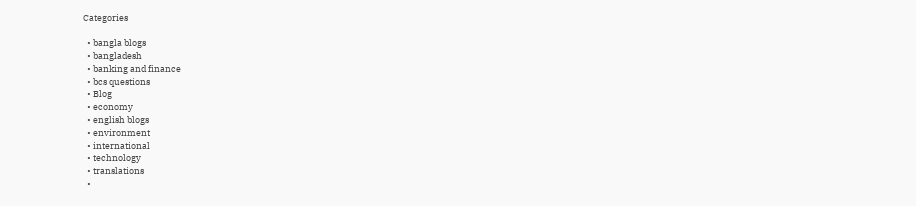Categories

  • bangla blogs
  • bangladesh
  • banking and finance
  • bcs questions
  • Blog
  • economy
  • english blogs
  • environment
  • international
  • technology
  • translations
  •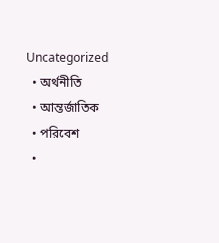Uncategorized
  • অর্থনীতি
  • আন্তর্জাতিক
  • পরিবেশ
  •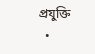প্রযুক্তি
  •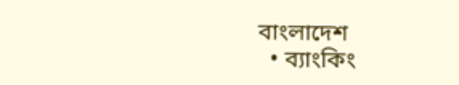বাংলাদেশ
  • ব্যাংকিং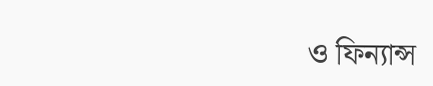ও ফিন্যান্স